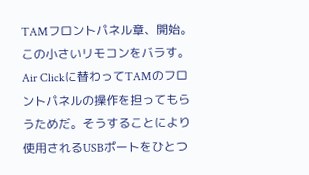TAMフロントパネル章、開始。
この小さいリモコンをバラす。Air Clickに替わってTAMのフロントパネルの操作を担ってもらうためだ。そうすることにより使用されるUSBポートをひとつ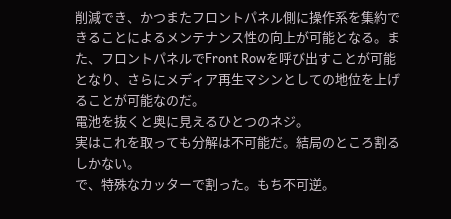削減でき、かつまたフロントパネル側に操作系を集約できることによるメンテナンス性の向上が可能となる。また、フロントパネルでFront Rowを呼び出すことが可能となり、さらにメディア再生マシンとしての地位を上げることが可能なのだ。
電池を抜くと奥に見えるひとつのネジ。
実はこれを取っても分解は不可能だ。結局のところ割るしかない。
で、特殊なカッターで割った。もち不可逆。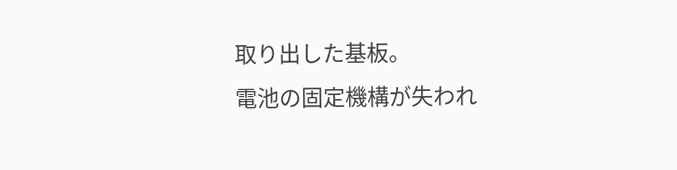取り出した基板。
電池の固定機構が失われ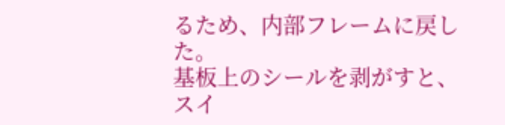るため、内部フレームに戻した。
基板上のシールを剥がすと、
スイ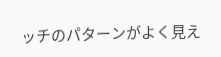ッチのパターンがよく見え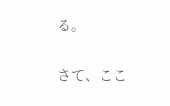る。

さて、ここ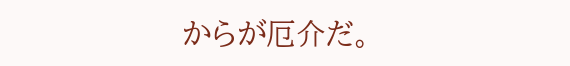からが厄介だ。